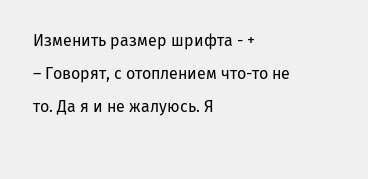Изменить размер шрифта - +
– Говорят, с отоплением что-то не то. Да я и не жалуюсь. Я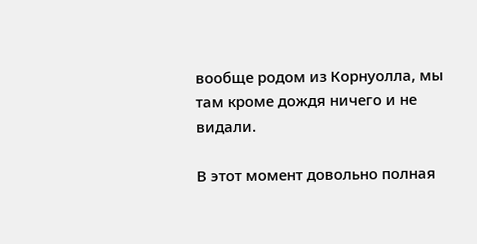вообще родом из Корнуолла, мы там кроме дождя ничего и не видали.

В этот момент довольно полная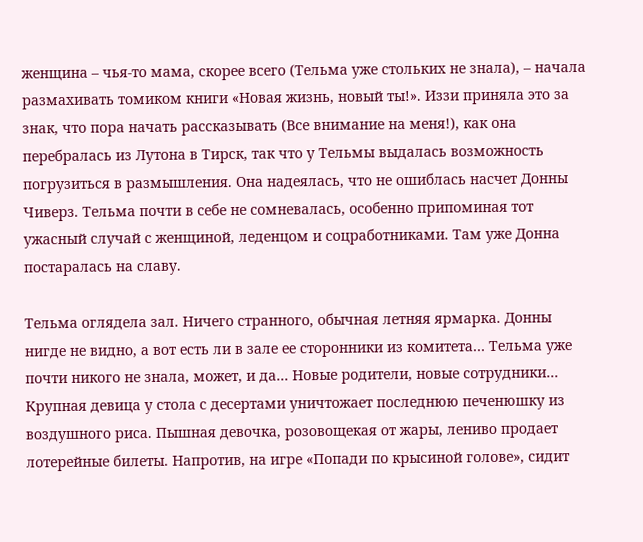женщина – чья-то мама, скорее всего (Тельма уже стольких не знала), – начала размахивать томиком книги «Новая жизнь, новый ты!». Иззи приняла это за знак, что пора начать рассказывать (Все внимание на меня!), как она перебралась из Лутона в Тирск, так что у Тельмы выдалась возможность погрузиться в размышления. Она надеялась, что не ошиблась насчет Донны Чиверз. Тельма почти в себе не сомневалась, особенно припоминая тот ужасный случай с женщиной, леденцом и соцработниками. Там уже Донна постаралась на славу.

Тельма оглядела зал. Ничего странного, обычная летняя ярмарка. Донны нигде не видно, а вот есть ли в зале ее сторонники из комитета… Тельма уже почти никого не знала, может, и да… Новые родители, новые сотрудники… Крупная девица у стола с десертами уничтожает последнюю печенюшку из воздушного риса. Пышная девочка, розовощекая от жары, лениво продает лотерейные билеты. Напротив, на игре «Попади по крысиной голове», сидит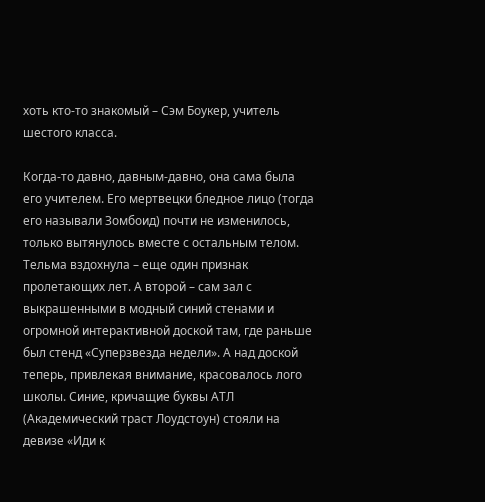хоть кто-то знакомый – Сэм Боукер, учитель шестого класса.

Когда-то давно, давным-давно, она сама была его учителем. Его мертвецки бледное лицо (тогда его называли Зомбоид) почти не изменилось, только вытянулось вместе с остальным телом. Тельма вздохнула – еще один признак пролетающих лет. А второй – сам зал с выкрашенными в модный синий стенами и огромной интерактивной доской там, где раньше был стенд «Суперзвезда недели». А над доской теперь, привлекая внимание, красовалось лого школы. Синие, кричащие буквы АТЛ (Академический траст Лоудстоун) стояли на девизе «Иди к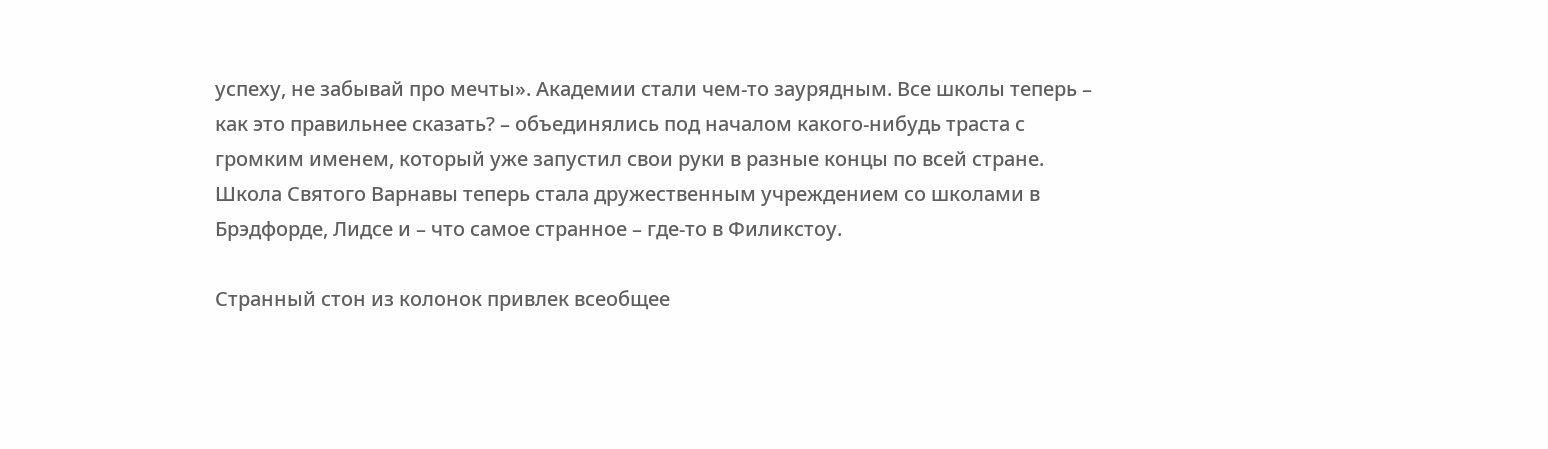успеху, не забывай про мечты». Академии стали чем-то заурядным. Все школы теперь – как это правильнее сказать? – объединялись под началом какого-нибудь траста с громким именем, который уже запустил свои руки в разные концы по всей стране. Школа Святого Варнавы теперь стала дружественным учреждением со школами в Брэдфорде, Лидсе и – что самое странное – где-то в Филикстоу.

Странный стон из колонок привлек всеобщее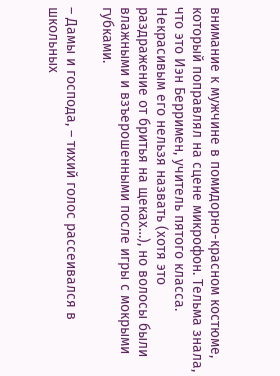внимание к мужчине в помидорно-красном костюме, который поправлял на сцене микрофон. Тельма знала, что это Иэн Берримен, учитель пятого класса. Некрасивым его нельзя назвать (хотя это раздражение от бритья на щеках…), но волосы были влажными и взъерошенными после игры с мокрыми губками.

– Дамы и господа, – тихий голос рассеивался в школьных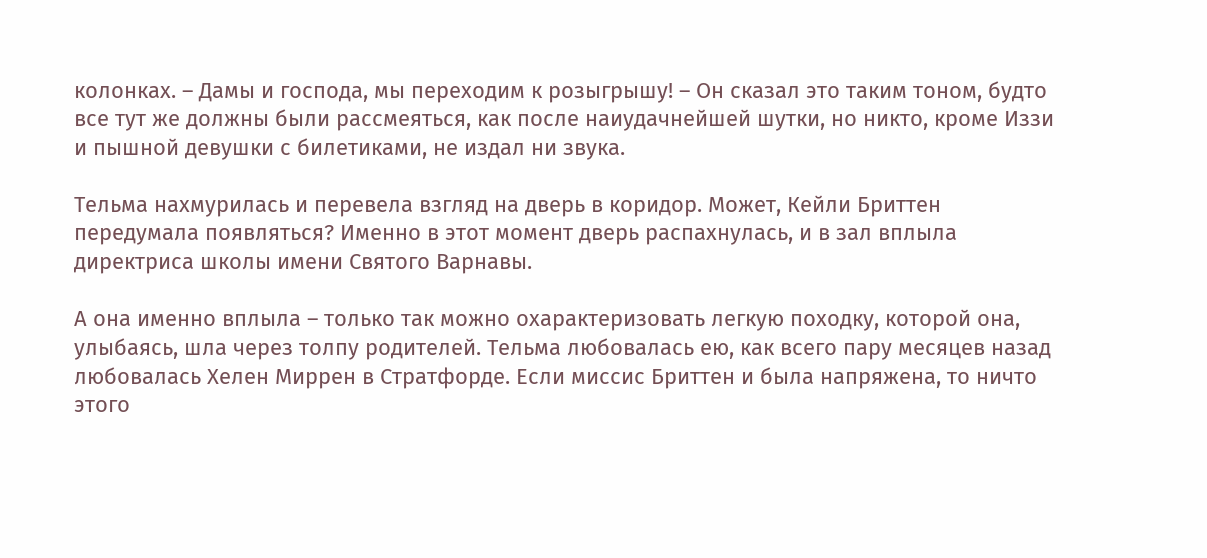колонках. – Дамы и господа, мы переходим к розыгрышу! – Он сказал это таким тоном, будто все тут же должны были рассмеяться, как после наиудачнейшей шутки, но никто, кроме Иззи и пышной девушки с билетиками, не издал ни звука.

Тельма нахмурилась и перевела взгляд на дверь в коридор. Может, Кейли Бриттен передумала появляться? Именно в этот момент дверь распахнулась, и в зал вплыла директриса школы имени Святого Варнавы.

А она именно вплыла – только так можно охарактеризовать легкую походку, которой она, улыбаясь, шла через толпу родителей. Тельма любовалась ею, как всего пару месяцев назад любовалась Хелен Миррен в Стратфорде. Если миссис Бриттен и была напряжена, то ничто этого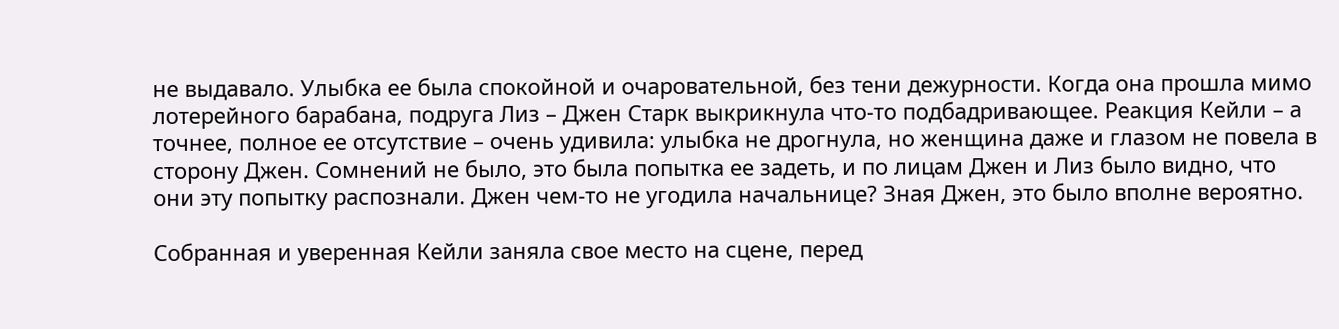не выдавало. Улыбка ее была спокойной и очаровательной, без тени дежурности. Когда она прошла мимо лотерейного барабана, подруга Лиз – Джен Старк выкрикнула что-то подбадривающее. Реакция Кейли – а точнее, полное ее отсутствие – очень удивила: улыбка не дрогнула, но женщина даже и глазом не повела в сторону Джен. Сомнений не было, это была попытка ее задеть, и по лицам Джен и Лиз было видно, что они эту попытку распознали. Джен чем-то не угодила начальнице? Зная Джен, это было вполне вероятно.

Собранная и уверенная Кейли заняла свое место на сцене, перед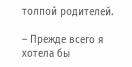толпой родителей.

– Прежде всего я хотела бы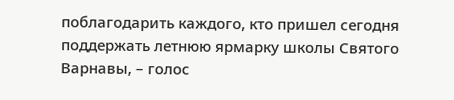поблагодарить каждого, кто пришел сегодня поддержать летнюю ярмарку школы Святого Варнавы, – голос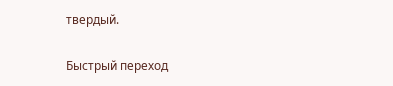твердый.

Быстрый переход